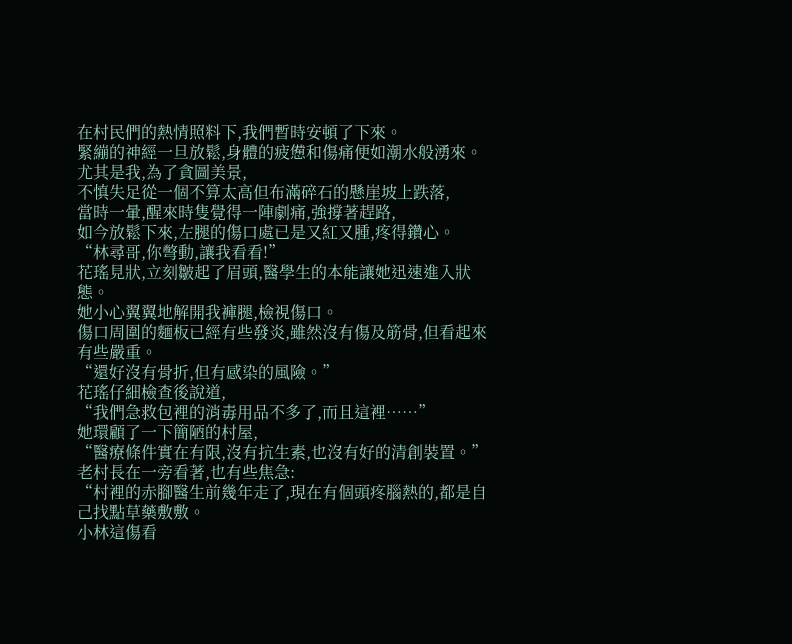在村民們的熱情照料下,我們暫時安頓了下來。
緊繃的神經一旦放鬆,身體的疲憊和傷痛便如潮水般湧來。
尤其是我,為了貪圖美景,
不慎失足從一個不算太高但布滿碎石的懸崖坡上跌落,
當時一暈,醒來時隻覺得一陣劇痛,強撐著趕路,
如今放鬆下來,左腿的傷口處已是又紅又腫,疼得鑽心。
“林尋哥,你彆動,讓我看看!”
花瑤見狀,立刻皺起了眉頭,醫學生的本能讓她迅速進入狀態。
她小心翼翼地解開我褲腿,檢視傷口。
傷口周圍的麵板已經有些發炎,雖然沒有傷及筋骨,但看起來有些嚴重。
“還好沒有骨折,但有感染的風險。”
花瑤仔細檢查後說道,
“我們急救包裡的消毒用品不多了,而且這裡……”
她環顧了一下簡陋的村屋,
“醫療條件實在有限,沒有抗生素,也沒有好的清創裝置。”
老村長在一旁看著,也有些焦急:
“村裡的赤腳醫生前幾年走了,現在有個頭疼腦熱的,都是自己找點草藥敷敷。
小林這傷看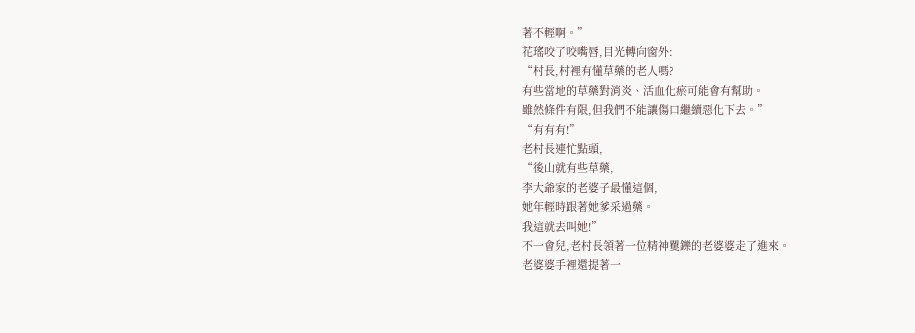著不輕啊。”
花瑤咬了咬嘴唇,目光轉向窗外:
“村長,村裡有懂草藥的老人嗎?
有些當地的草藥對消炎、活血化瘀可能會有幫助。
雖然條件有限,但我們不能讓傷口繼續惡化下去。”
“有有有!”
老村長連忙點頭,
“後山就有些草藥,
李大爺家的老婆子最懂這個,
她年輕時跟著她爹采過藥。
我這就去叫她!”
不一會兒,老村長領著一位精神矍鑠的老婆婆走了進來。
老婆婆手裡還提著一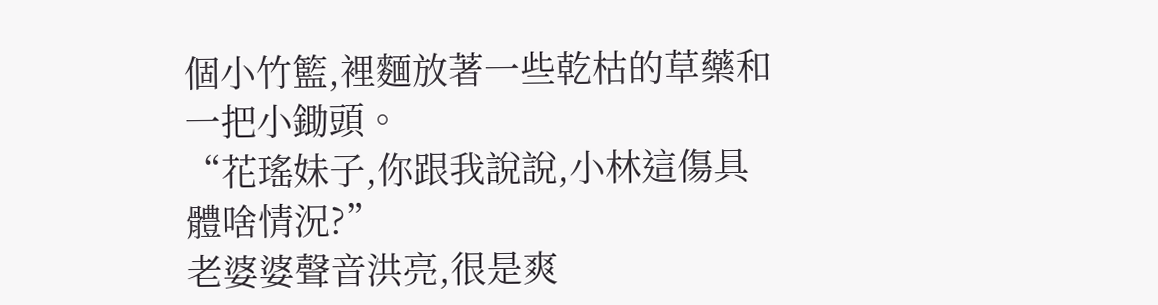個小竹籃,裡麵放著一些乾枯的草藥和一把小鋤頭。
“花瑤妹子,你跟我說說,小林這傷具體啥情況?”
老婆婆聲音洪亮,很是爽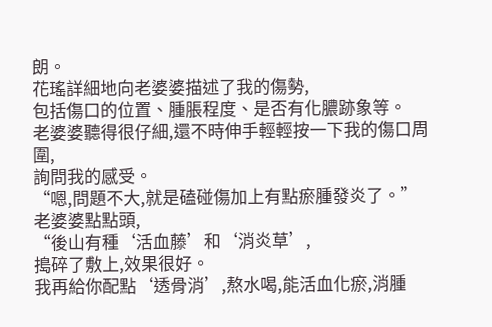朗。
花瑤詳細地向老婆婆描述了我的傷勢,
包括傷口的位置、腫脹程度、是否有化膿跡象等。
老婆婆聽得很仔細,還不時伸手輕輕按一下我的傷口周圍,
詢問我的感受。
“嗯,問題不大,就是磕碰傷加上有點瘀腫發炎了。”
老婆婆點點頭,
“後山有種‘活血藤’和‘消炎草’,
搗碎了敷上,效果很好。
我再給你配點‘透骨消’,熬水喝,能活血化瘀,消腫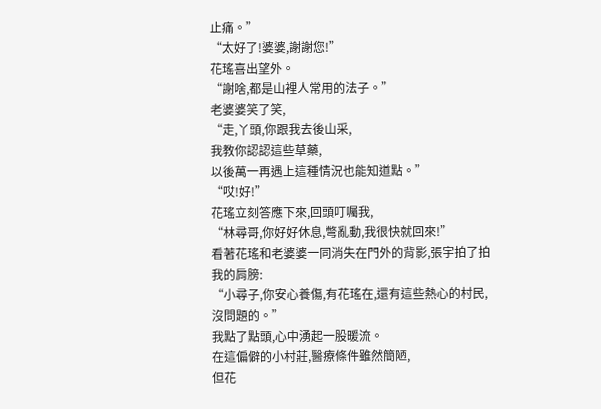止痛。”
“太好了!婆婆,謝謝您!”
花瑤喜出望外。
“謝啥,都是山裡人常用的法子。”
老婆婆笑了笑,
“走,丫頭,你跟我去後山采,
我教你認認這些草藥,
以後萬一再遇上這種情況也能知道點。”
“哎!好!”
花瑤立刻答應下來,回頭叮囑我,
“林尋哥,你好好休息,彆亂動,我很快就回來!”
看著花瑤和老婆婆一同消失在門外的背影,張宇拍了拍我的肩膀:
“小尋子,你安心養傷,有花瑤在,還有這些熱心的村民,沒問題的。”
我點了點頭,心中湧起一股暖流。
在這偏僻的小村莊,醫療條件雖然簡陋,
但花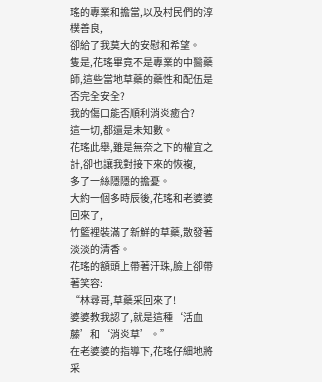瑤的專業和擔當,以及村民們的淳樸善良,
卻給了我莫大的安慰和希望。
隻是,花瑤畢竟不是專業的中醫藥師,這些當地草藥的藥性和配伍是否完全安全?
我的傷口能否順利消炎癒合?
這一切,都還是未知數。
花瑤此舉,雖是無奈之下的權宜之計,卻也讓我對接下來的恢複,
多了一絲隱隱的擔憂。
大約一個多時辰後,花瑤和老婆婆回來了,
竹籃裡裝滿了新鮮的草藥,散發著淡淡的清香。
花瑤的額頭上帶著汗珠,臉上卻帶著笑容:
“林尋哥,草藥采回來了!
婆婆教我認了,就是這種‘活血藤’和‘消炎草’。”
在老婆婆的指導下,花瑤仔細地將采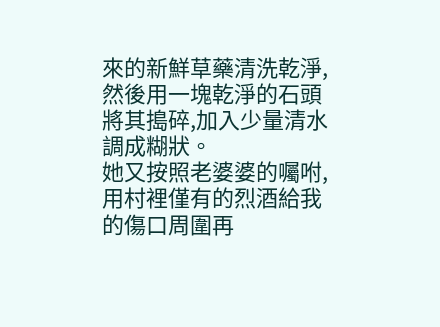來的新鮮草藥清洗乾淨,
然後用一塊乾淨的石頭將其搗碎,加入少量清水調成糊狀。
她又按照老婆婆的囑咐,用村裡僅有的烈酒給我的傷口周圍再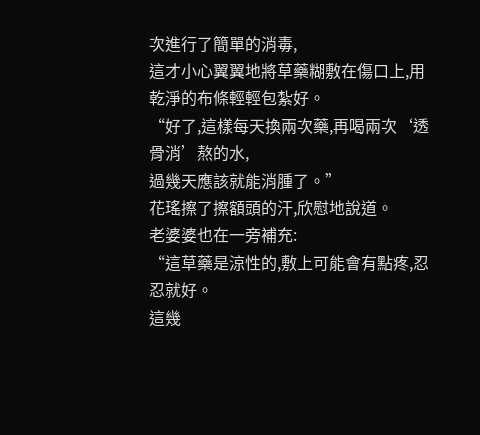次進行了簡單的消毒,
這才小心翼翼地將草藥糊敷在傷口上,用乾淨的布條輕輕包紮好。
“好了,這樣每天換兩次藥,再喝兩次‘透骨消’熬的水,
過幾天應該就能消腫了。”
花瑤擦了擦額頭的汗,欣慰地說道。
老婆婆也在一旁補充:
“這草藥是涼性的,敷上可能會有點疼,忍忍就好。
這幾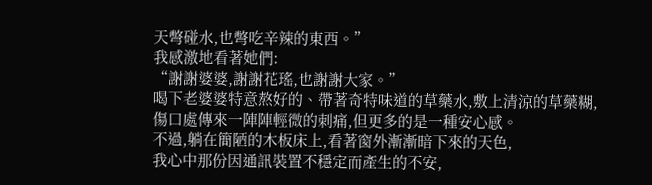天彆碰水,也彆吃辛辣的東西。”
我感激地看著她們:
“謝謝婆婆,謝謝花瑤,也謝謝大家。”
喝下老婆婆特意熬好的、帶著奇特味道的草藥水,敷上清涼的草藥糊,
傷口處傳來一陣陣輕微的刺痛,但更多的是一種安心感。
不過,躺在簡陋的木板床上,看著窗外漸漸暗下來的天色,
我心中那份因通訊裝置不穩定而產生的不安,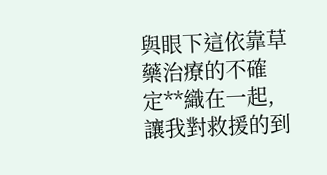與眼下這依靠草藥治療的不確定**織在一起,
讓我對救援的到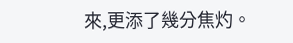來,更添了幾分焦灼。